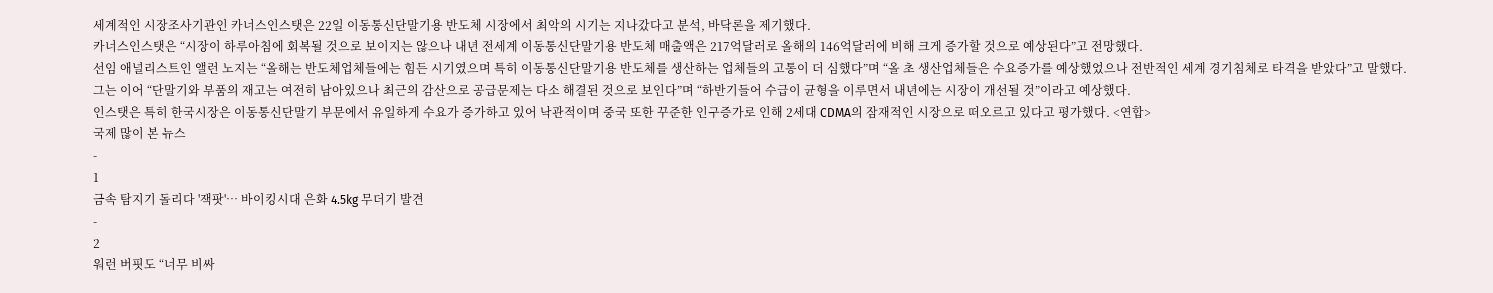세계적인 시장조사기관인 카너스인스탯은 22일 이동통신단말기용 반도체 시장에서 최악의 시기는 지나갔다고 분석, 바닥론을 제기했다.
카너스인스탯은 “시장이 하루아침에 회복될 것으로 보이지는 않으나 내년 전세계 이동통신단말기용 반도체 매출액은 217억달러로 올해의 146억달러에 비해 크게 증가할 것으로 예상된다”고 전망했다.
선임 애널리스트인 앨런 노지는 “올해는 반도체업체들에는 힘든 시기였으며 특히 이동통신단말기용 반도체를 생산하는 업체들의 고통이 더 심했다”며 “올 초 생산업체들은 수요증가를 예상했었으나 전반적인 세계 경기침체로 타격을 받았다”고 말했다.
그는 이어 “단말기와 부품의 재고는 여전히 남아있으나 최근의 감산으로 공급문제는 다소 해결된 것으로 보인다”며 “하반기들어 수급이 균형을 이루면서 내년에는 시장이 개선될 것”이라고 예상했다.
인스탯은 특히 한국시장은 이동통신단말기 부문에서 유일하게 수요가 증가하고 있어 낙관적이며 중국 또한 꾸준한 인구증가로 인해 2세대 CDMA의 잠재적인 시장으로 떠오르고 있다고 평가했다. <연합>
국제 많이 본 뉴스
-
1
금속 탐지기 돌리다 '잭팟'… 바이킹시대 은화 4.5kg 무더기 발견
-
2
워런 버핏도 “너무 비싸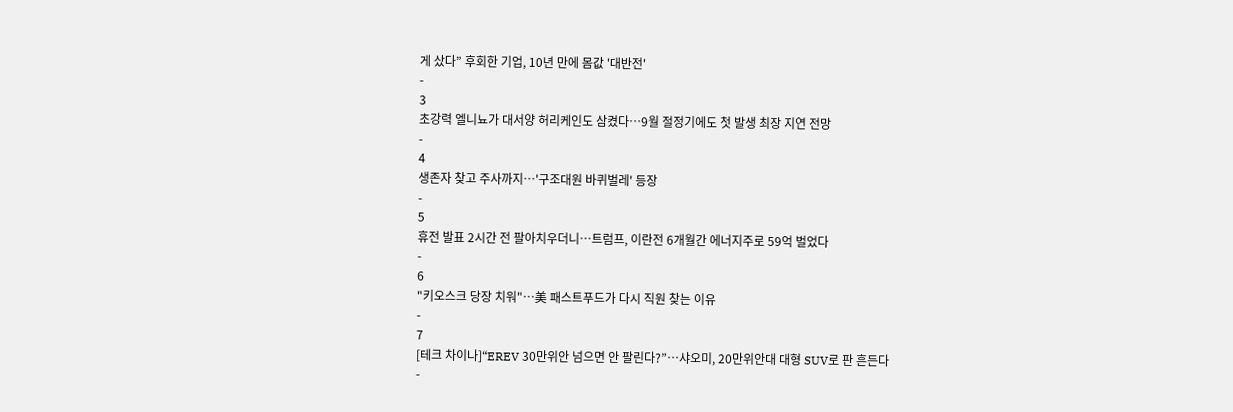게 샀다” 후회한 기업, 10년 만에 몸값 '대반전'
-
3
초강력 엘니뇨가 대서양 허리케인도 삼켰다…9월 절정기에도 첫 발생 최장 지연 전망
-
4
생존자 찾고 주사까지…'구조대원 바퀴벌레' 등장
-
5
휴전 발표 2시간 전 팔아치우더니…트럼프, 이란전 6개월간 에너지주로 59억 벌었다
-
6
"키오스크 당장 치워"…美 패스트푸드가 다시 직원 찾는 이유
-
7
[테크 차이나]“EREV 30만위안 넘으면 안 팔린다?”…샤오미, 20만위안대 대형 SUV로 판 흔든다
-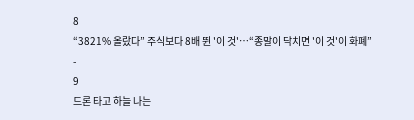8
“3821% 올랐다” 주식보다 8배 뛴 '이 것'…“종말이 닥치면 '이 것'이 화폐”
-
9
드론 타고 하늘 나는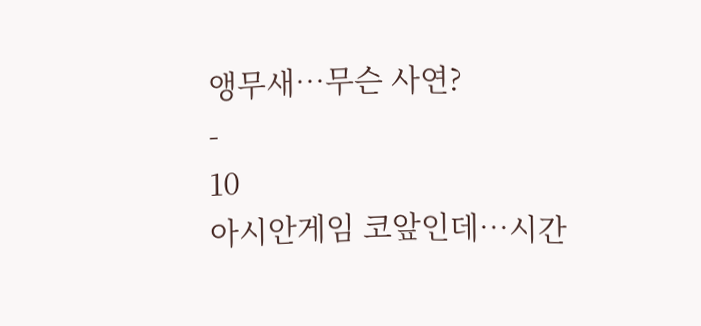앵무새…무슨 사연?
-
10
아시안게임 코앞인데…시간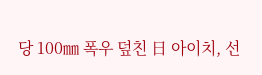당 100㎜ 폭우 덮친 日 아이치, 선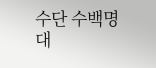수단 수백명 대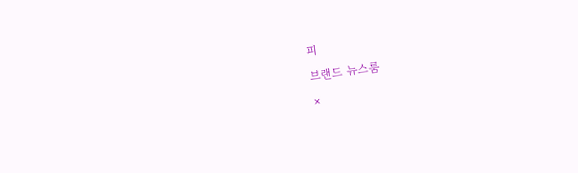피
브랜드 뉴스룸
×